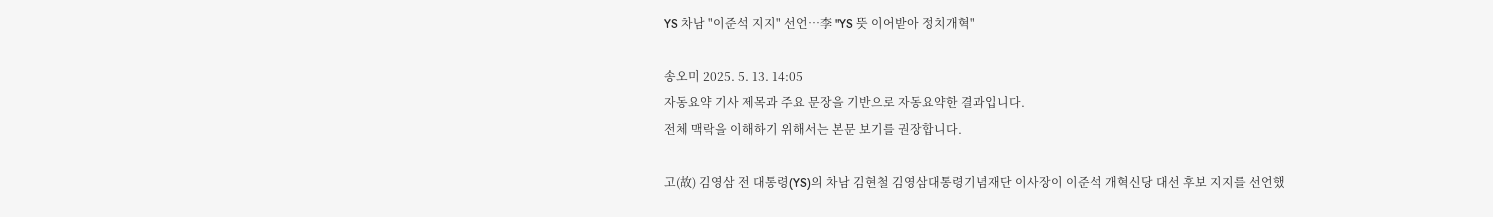YS 차남 "이준석 지지" 선언…李 "YS 뜻 이어받아 정치개혁"

송오미 2025. 5. 13. 14:05
자동요약 기사 제목과 주요 문장을 기반으로 자동요약한 결과입니다.
전체 맥락을 이해하기 위해서는 본문 보기를 권장합니다.

고(故) 김영삼 전 대통령(YS)의 차남 김현철 김영삼대통령기념재단 이사장이 이준석 개혁신당 대선 후보 지지를 선언했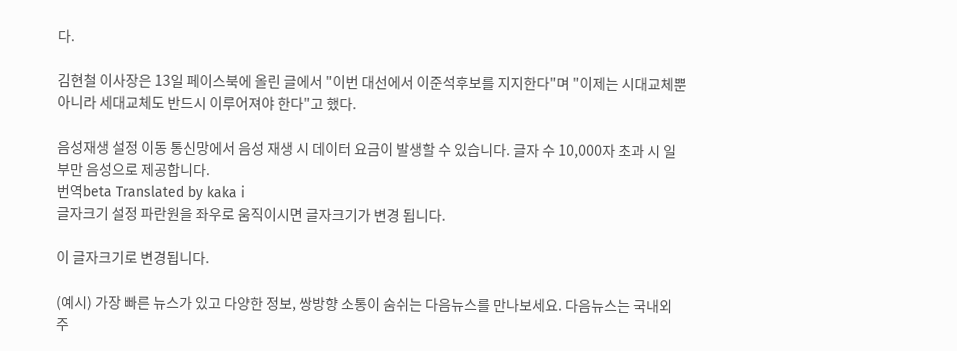다.

김현철 이사장은 13일 페이스북에 올린 글에서 "이번 대선에서 이준석후보를 지지한다"며 "이제는 시대교체뿐 아니라 세대교체도 반드시 이루어져야 한다"고 했다.

음성재생 설정 이동 통신망에서 음성 재생 시 데이터 요금이 발생할 수 있습니다. 글자 수 10,000자 초과 시 일부만 음성으로 제공합니다.
번역beta Translated by kaka i
글자크기 설정 파란원을 좌우로 움직이시면 글자크기가 변경 됩니다.

이 글자크기로 변경됩니다.

(예시) 가장 빠른 뉴스가 있고 다양한 정보, 쌍방향 소통이 숨쉬는 다음뉴스를 만나보세요. 다음뉴스는 국내외 주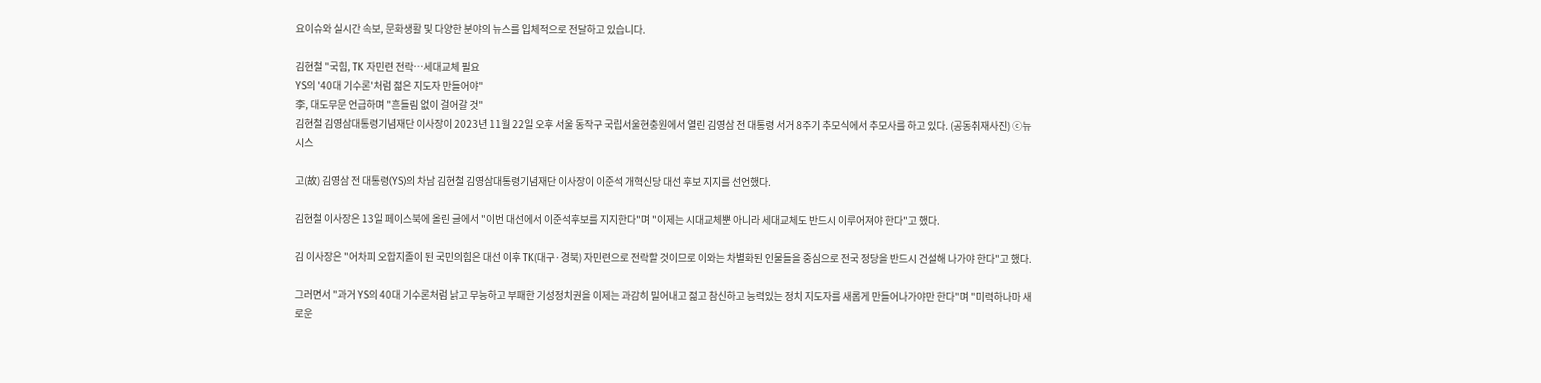요이슈와 실시간 속보, 문화생활 및 다양한 분야의 뉴스를 입체적으로 전달하고 있습니다.

김현철 "국힘, TK 자민련 전락…세대교체 필요
YS의 '40대 기수론'처럼 젊은 지도자 만들어야"
李, 대도무문 언급하며 "흔들림 없이 걸어갈 것"
김현철 김영삼대통령기념재단 이사장이 2023년 11월 22일 오후 서울 동작구 국립서울현충원에서 열린 김영삼 전 대통령 서거 8주기 추모식에서 추모사를 하고 있다. (공동취재사진) ⓒ뉴시스

고(故) 김영삼 전 대통령(YS)의 차남 김현철 김영삼대통령기념재단 이사장이 이준석 개혁신당 대선 후보 지지를 선언했다.

김현철 이사장은 13일 페이스북에 올린 글에서 "이번 대선에서 이준석후보를 지지한다"며 "이제는 시대교체뿐 아니라 세대교체도 반드시 이루어져야 한다"고 했다.

김 이사장은 "어차피 오합지졸이 된 국민의힘은 대선 이후 TK(대구·경북) 자민련으로 전락할 것이므로 이와는 차별화된 인물들을 중심으로 전국 정당을 반드시 건설해 나가야 한다"고 했다.

그러면서 "과거 YS의 40대 기수론처럼 낡고 무능하고 부패한 기성정치권을 이제는 과감히 밀어내고 젊고 참신하고 능력있는 정치 지도자를 새롭게 만들어나가야만 한다"며 "미력하나마 새로운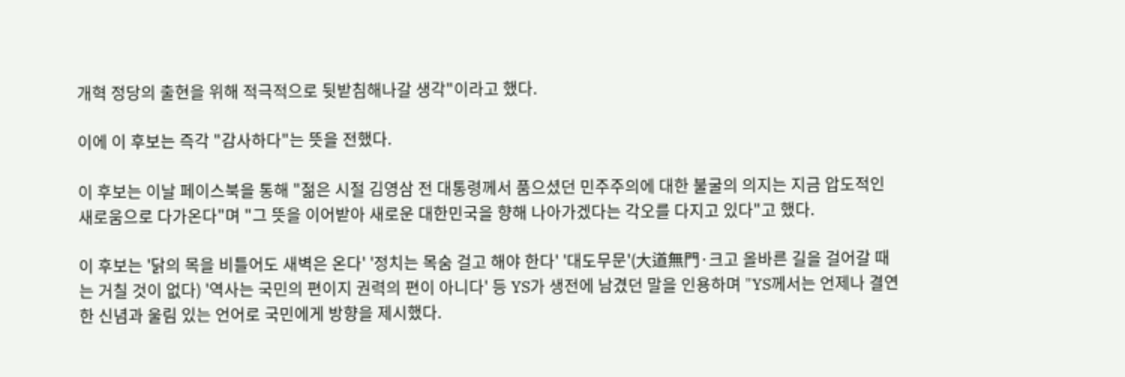개혁 정당의 출현을 위해 적극적으로 뒷받침해나갈 생각"이라고 했다.

이에 이 후보는 즉각 "감사하다"는 뜻을 전했다.

이 후보는 이날 페이스북을 통해 "젊은 시절 김영삼 전 대통령께서 품으셨던 민주주의에 대한 불굴의 의지는 지금 압도적인 새로움으로 다가온다"며 "그 뜻을 이어받아 새로운 대한민국을 향해 나아가겠다는 각오를 다지고 있다"고 했다.

이 후보는 '닭의 목을 비틀어도 새벽은 온다' '정치는 목숨 걸고 해야 한다' '대도무문'(大道無門·크고 올바른 길을 걸어갈 때는 거칠 것이 없다) '역사는 국민의 편이지 권력의 편이 아니다' 등 YS가 생전에 남겼던 말을 인용하며 "YS께서는 언제나 결연한 신념과 울림 있는 언어로 국민에게 방향을 제시했다.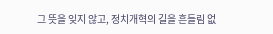그 뜻을 잊지 않고, 정치개혁의 길을 흔들림 없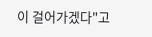이 걸어가겠다"고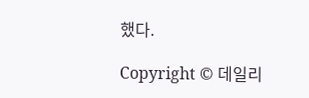했다.

Copyright © 데일리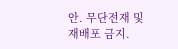안. 무단전재 및 재배포 금지.